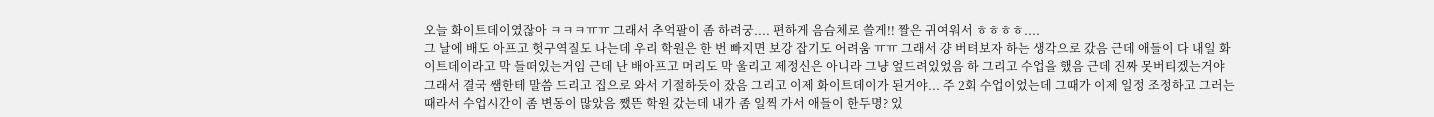오늘 화이트데이였잖아 ㅋㅋㅋㅠㅠ 그래서 추억팔이 좀 하려궁.... 편하게 음슴체로 쓸게!! 짤은 귀여워서 ㅎㅎㅎㅎ....
그 날에 배도 아프고 헛구역질도 나는데 우리 학원은 한 번 빠지면 보강 잡기도 어려움 ㅠㅠ 그래서 걍 버텨보자 하는 생각으로 갔음 근데 애들이 다 내일 화이트데이라고 막 들떠있는거임 근데 난 배아프고 머리도 막 울리고 제정신은 아니라 그냥 엎드려있었음 하 그리고 수업을 했음 근데 진짜 못버티겠는거야 그래서 결국 쌤한테 말씀 드리고 집으로 와서 기절하듯이 잤음 그리고 이제 화이트데이가 된거야... 주 2회 수업이었는데 그때가 이제 일정 조정하고 그러는 때라서 수업시간이 좀 변동이 많았음 쨌뜬 학원 갔는데 내가 좀 일찍 가서 애들이 한두명? 있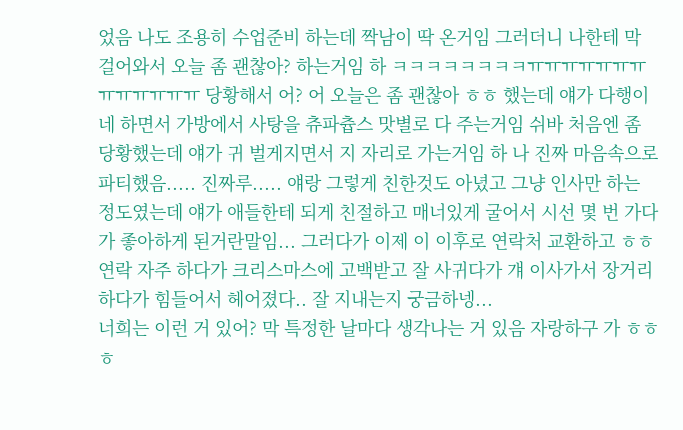었음 나도 조용히 수업준비 하는데 짝남이 딱 온거임 그러더니 나한테 막 걸어와서 오늘 좀 괜찮아? 하는거임 하 ㅋㅋㅋㅋㅋㅋㅋㅋㅠㅠㅠㅠㅠㅠㅠㅠㅠㅠㅠㅠㅠ 당황해서 어? 어 오늘은 좀 괜찮아 ㅎㅎ 했는데 얘가 다행이네 하면서 가방에서 사탕을 츄파츕스 맛별로 다 주는거임 쉬바 처음엔 좀 당황했는데 얘가 귀 벌게지면서 지 자리로 가는거임 하 나 진짜 마음속으로 파티했음..... 진짜루..... 얘랑 그렇게 친한것도 아녔고 그냥 인사만 하는 정도였는데 얘가 애들한테 되게 친절하고 매너있게 굴어서 시선 몇 번 가다가 좋아하게 된거란말임... 그러다가 이제 이 이후로 연락처 교환하고 ㅎㅎ 연락 자주 하다가 크리스마스에 고백받고 잘 사귀다가 걔 이사가서 장거리 하다가 힘들어서 헤어졌다.. 잘 지내는지 궁금하넹...
너희는 이런 거 있어? 막 특정한 날마다 생각나는 거 있음 자랑하구 가 ㅎㅎㅎ